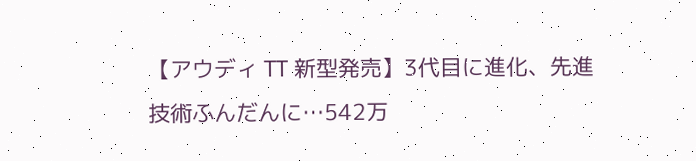【アウディ TT 新型発売】3代目に進化、先進技術ふんだんに…542万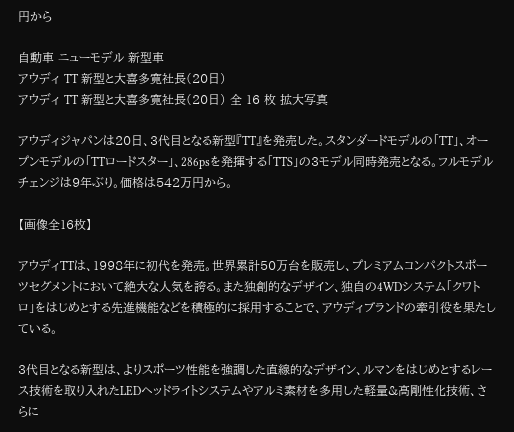円から

自動車 ニューモデル 新型車
アウディ TT 新型と大喜多寛社長(20日)
アウディ TT 新型と大喜多寛社長(20日) 全 16 枚 拡大写真

アウディジャパンは20日、3代目となる新型『TT』を発売した。スタンダードモデルの「TT」、オープンモデルの「TTロードスター」、286psを発揮する「TTS」の3モデル同時発売となる。フルモデルチェンジは9年ぶり。価格は542万円から。

【画像全16枚】

アウディTTは、1998年に初代を発売。世界累計50万台を販売し、プレミアムコンパクトスポーツセグメントにおいて絶大な人気を誇る。また独創的なデザイン、独自の4WDシステム「クワトロ」をはじめとする先進機能などを積極的に採用することで、アウディブランドの牽引役を果たしている。

3代目となる新型は、よりスポーツ性能を強調した直線的なデザイン、ルマンをはじめとするレース技術を取り入れたLEDヘッドライトシステムやアルミ素材を多用した軽量&高剛性化技術、さらに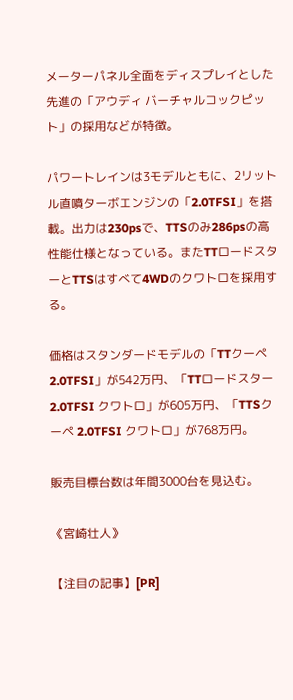メーターパネル全面をディスプレイとした先進の「アウディ バーチャルコックピット」の採用などが特徴。

パワートレインは3モデルともに、2リットル直噴ターボエンジンの「2.0TFSI」を搭載。出力は230psで、TTSのみ286psの高性能仕様となっている。またTTロードスターとTTSはすべて4WDのクワトロを採用する。

価格はスタンダードモデルの「TTクーペ 2.0TFSI」が542万円、「TTロードスター 2.0TFSI クワトロ」が605万円、「TTSクーペ 2.0TFSI クワトロ」が768万円。

販売目標台数は年間3000台を見込む。

《宮崎壮人》

【注目の記事】[PR]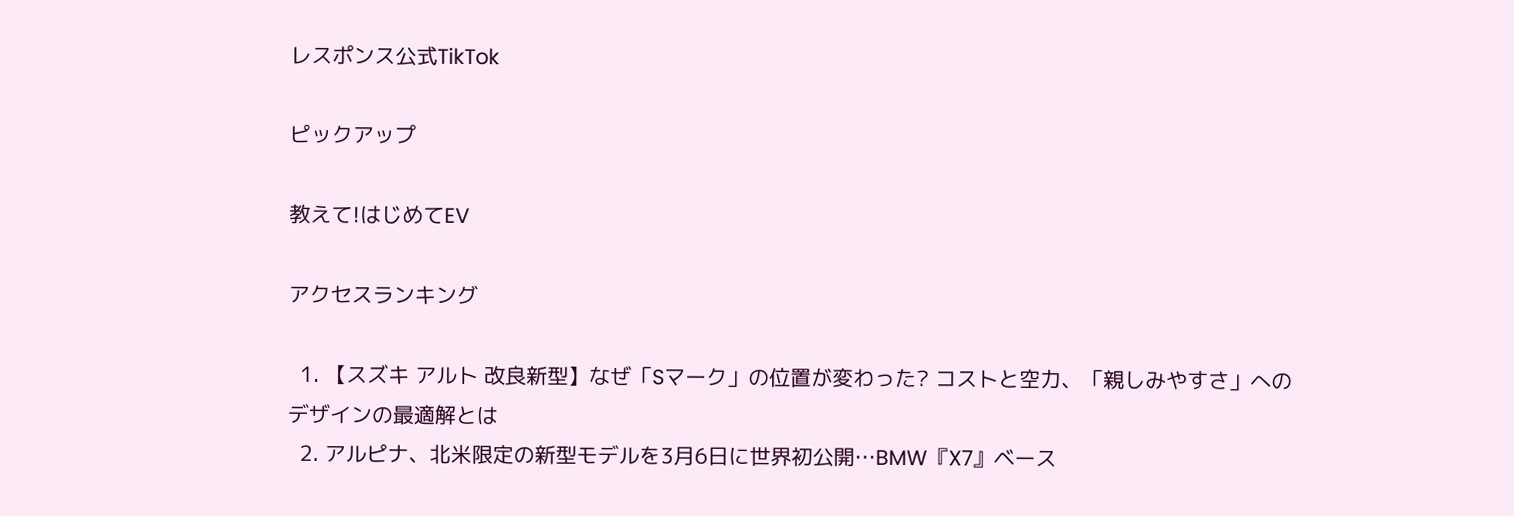レスポンス公式TikTok

ピックアップ

教えて!はじめてEV

アクセスランキング

  1. 【スズキ アルト 改良新型】なぜ「Sマーク」の位置が変わった? コストと空力、「親しみやすさ」へのデザインの最適解とは
  2. アルピナ、北米限定の新型モデルを3月6日に世界初公開…BMW『X7』ベース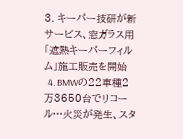3. キーパー技研が新サービス、窓ガラス用「遮熱キーパーフィルム」施工販売を開始
  4. BMWの22車種2万3650台でリコール…火災が発生、スタ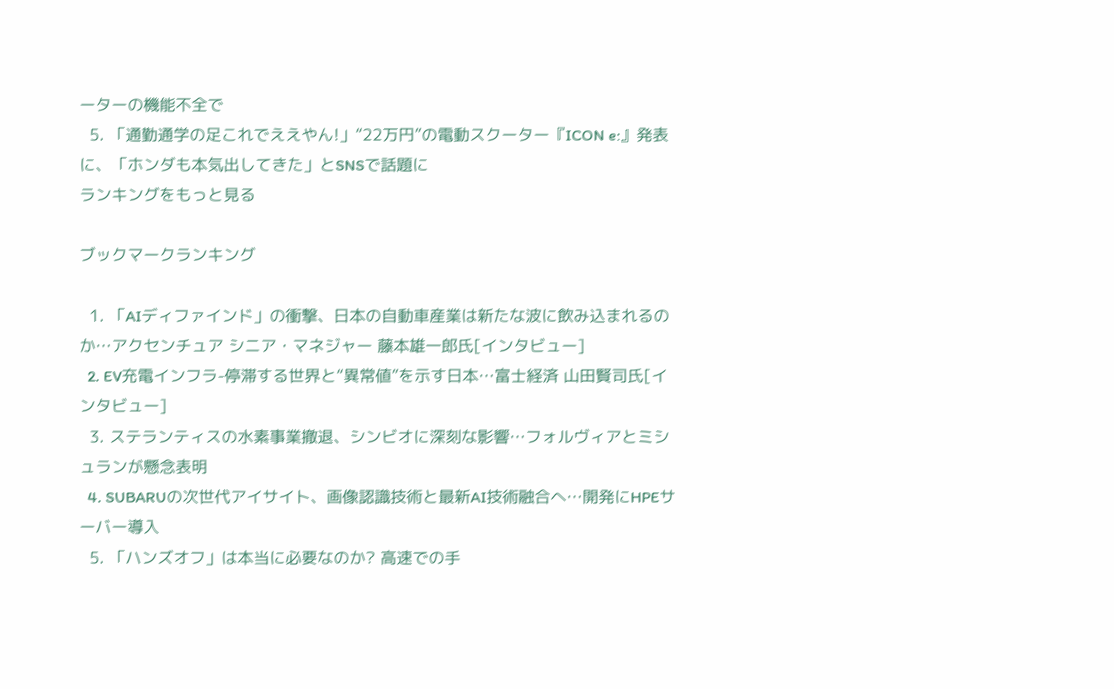ーターの機能不全で
  5. 「通勤通学の足これでええやん!」“22万円”の電動スクーター『ICON e:』発表に、「ホンダも本気出してきた」とSNSで話題に
ランキングをもっと見る

ブックマークランキング

  1. 「AIディファインド」の衝撃、日本の自動車産業は新たな波に飲み込まれるのか…アクセンチュア シニア・マネジャー 藤本雄一郎氏[インタビュー]
  2. EV充電インフラ-停滞する世界と“異常値”を示す日本…富士経済 山田賢司氏[インタビュー]
  3. ステランティスの水素事業撤退、シンビオに深刻な影響…フォルヴィアとミシュランが懸念表明
  4. SUBARUの次世代アイサイト、画像認識技術と最新AI技術融合へ…開発にHPEサーバー導入
  5. 「ハンズオフ」は本当に必要なのか? 高速での手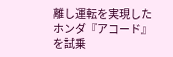離し運転を実現したホンダ『アコード』を試乗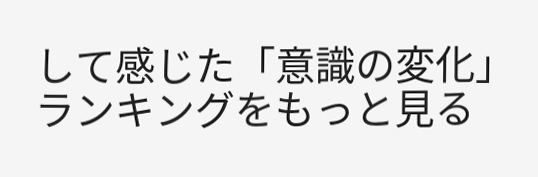して感じた「意識の変化」
ランキングをもっと見る